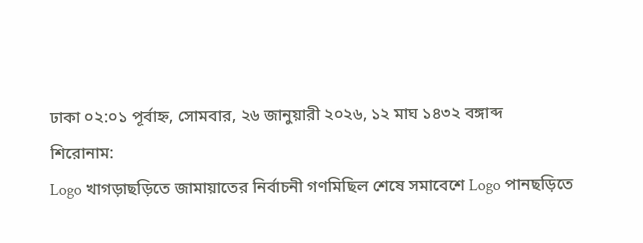ঢাকা ০২:০১ পূর্বাহ্ন, সোমবার, ২৬ জানুয়ারী ২০২৬, ১২ মাঘ ১৪৩২ বঙ্গাব্দ
শিরোনাম:
Logo খাগড়াছড়িতে জামায়াতের নির্বাচনী গণমিছিল শেষে সমাবেশে Logo পানছড়িতে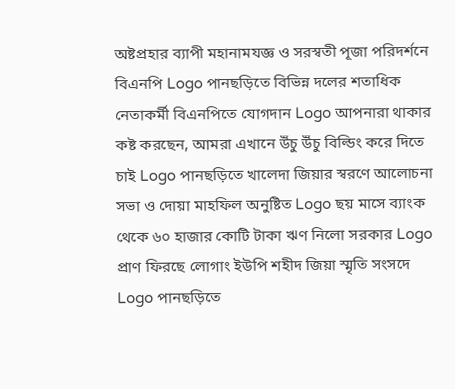অষ্টপ্রহার ব্যাপী মহানামযজ্ঞ ও সরস্বতী পূজা পরিদর্শনে বিএনপি Logo পানছড়িতে বিভিন্ন দলের শতাধিক নেতাকর্মী বিএনপিতে যোগদান Logo আপনারা থাকার কষ্ট করছেন, আমরা এখানে উঁচু উঁচু বিল্ডিং করে দিতে চাই Logo পানছড়িতে খালেদা জিয়ার স্বরণে আলোচনা সভা ও দোয়া মাহফিল অনুষ্টিত Logo ছয় মাসে ব্যাংক থেকে ৬০ হাজার কোটি টাকা ঋণ নিলো সরকার Logo প্রাণ ফিরছে লোগাং ইউপি শহীদ জিয়া স্মৃতি সংসদে Logo পানছড়িতে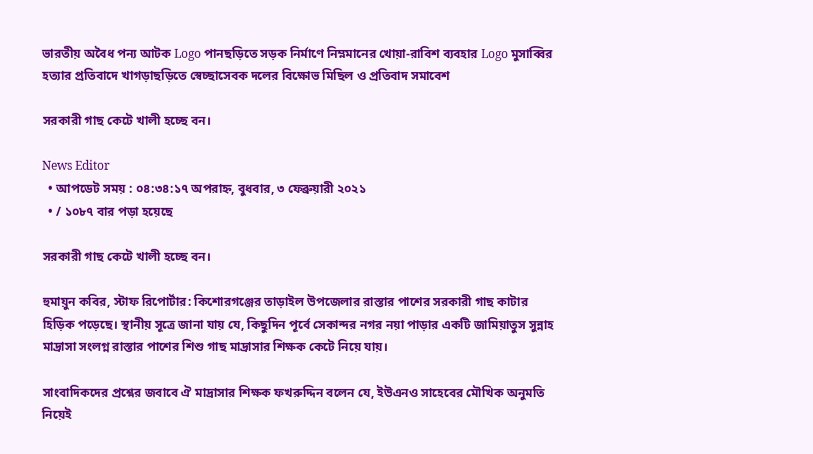ভারতীয় অবৈধ পন্য আটক Logo পানছড়িতে সড়ক নির্মাণে নিম্নমানের খোয়া-রাবিশ ব্যবহার Logo মুসাব্বির হত্যার প্রতিবাদে খাগড়াছড়িতে স্বেচ্ছাসেবক দলের বিক্ষোভ মিছিল ও প্রতিবাদ সমাবেশ

সরকারী গাছ কেটে খালী হচ্ছে বন।

News Editor
  • আপডেট সময় : ০৪:৩৪:১৭ অপরাহ্ন, বুধবার, ৩ ফেব্রুয়ারী ২০২১
  • / ১০৮৭ বার পড়া হয়েছে

সরকারী গাছ কেটে খালী হচ্ছে বন।

হুমায়ুন কবির, স্টাফ রিপোর্টার: কিশোরগঞ্জের তাড়াইল উপজেলার রাস্তার পাশের সরকারী গাছ কাটার হিড়িক পড়েছে। স্থানীয় সূত্রে জানা যায় যে, কিছুদিন পূর্বে সেকান্দর নগর নয়া পাড়ার একটি জামিয়াতুস সুন্নাহ মাদ্রাসা সংলগ্ন রাস্তার পাশের শিশু গাছ মাদ্রাসার শিক্ষক কেটে নিয়ে যায়।

সাংবাদিকদের প্রশ্নের জবাবে ঐ মাদ্রাসার শিক্ষক ফখরুদ্দিন বলেন যে, ইউএনও সাহেবের মৌখিক অনুমতি নিয়েই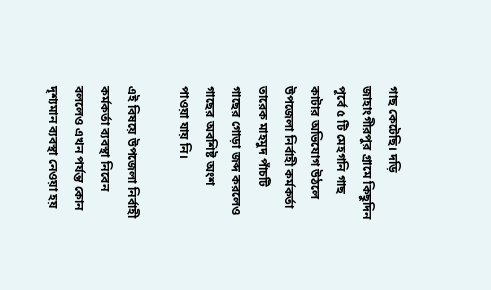গাছ কেটেছি। দড়ি জাহাংগীরপুর গ্রামে কিছুদিন পূর্বে ৫ টি মেহগনি গাছ কাটার অভিযোগ উঠলে উপজেলা নির্বাহী কর্মকর্তা তারেক মাহমুদ পাঁচটি গাছের গোড়া জব্দ করলেও গাছের অবশিষ্ট অংশ পাওয়া যায় নি।

এই বিষয়ে উপজেলা নির্বাহী কর্মকর্তা ব্যবস্থা নিবেন বললেও এখন পর্যন্ত কোন দৃশ্যমান ব্যবস্থা নেওয়া হয়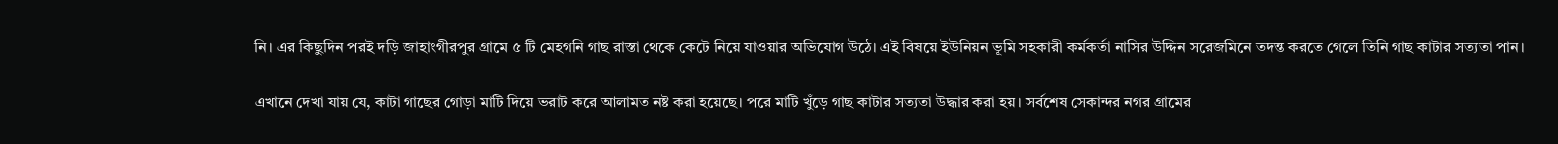নি। এর কিছুদিন পরই দড়ি জাহাংগীরপুর গ্রামে ৫ টি মেহগনি গাছ রাস্তা থেকে কেটে নিয়ে যাওয়ার অভিযোগ উঠে। এই বিষয়ে ইউনিয়ন ভূমি সহকারী কর্মকর্তা নাসির উদ্দিন সরেজমিনে তদন্ত করতে গেলে তিনি গাছ কাটার সত্যতা পান।

এখানে দেখা যায় যে, কাটা গাছের গোড়া মাটি দিয়ে ভরাট করে আলামত নষ্ট করা হয়েছে। পরে মাটি খুঁড়ে গাছ কাটার সত্যতা উদ্ধার করা হয়। সর্বশেষ সেকান্দর নগর গ্রামের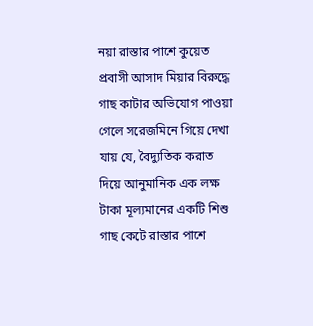নয়া রাস্তার পাশে কুয়েত প্রবাসী আসাদ মিয়ার বিরুদ্ধে গাছ কাটার অভিযোগ পাওয়া গেলে সরেজমিনে গিয়ে দেখা যায় যে, বৈদ্যুতিক করাত দিয়ে আনুমানিক এক লক্ষ টাকা মূল্যমানের একটি শিশু গাছ কেটে রাস্তার পাশে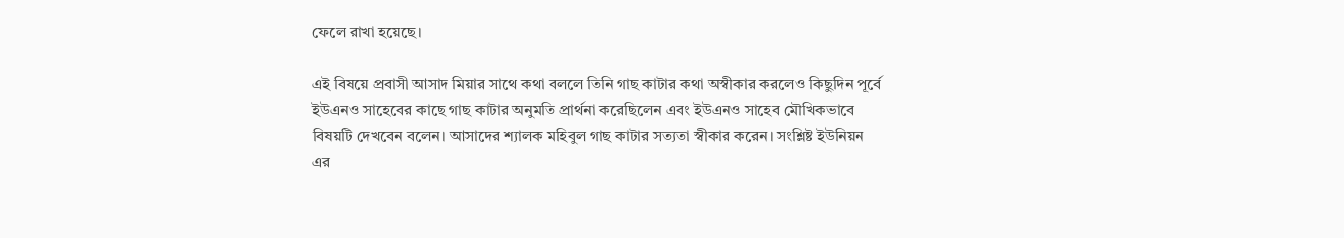ফেলে রাখা হয়েছে।

এই বিষয়ে প্রবাসী আসাদ মিয়ার সাথে কথা বললে তিনি গাছ কাটার কথা অস্বীকার করলেও কিছুদিন পূর্বে ইউএনও সাহেবের কাছে গাছ কাটার অনুমতি প্রার্থনা করেছিলেন এবং ইউএনও সাহেব মৌখিকভাবে বিষয়টি দেখবেন বলেন। আসাদের শ্যালক মহিবুল গাছ কাটার সত্যতা স্বীকার করেন। সংশ্লিষ্ট ইউনিয়ন এর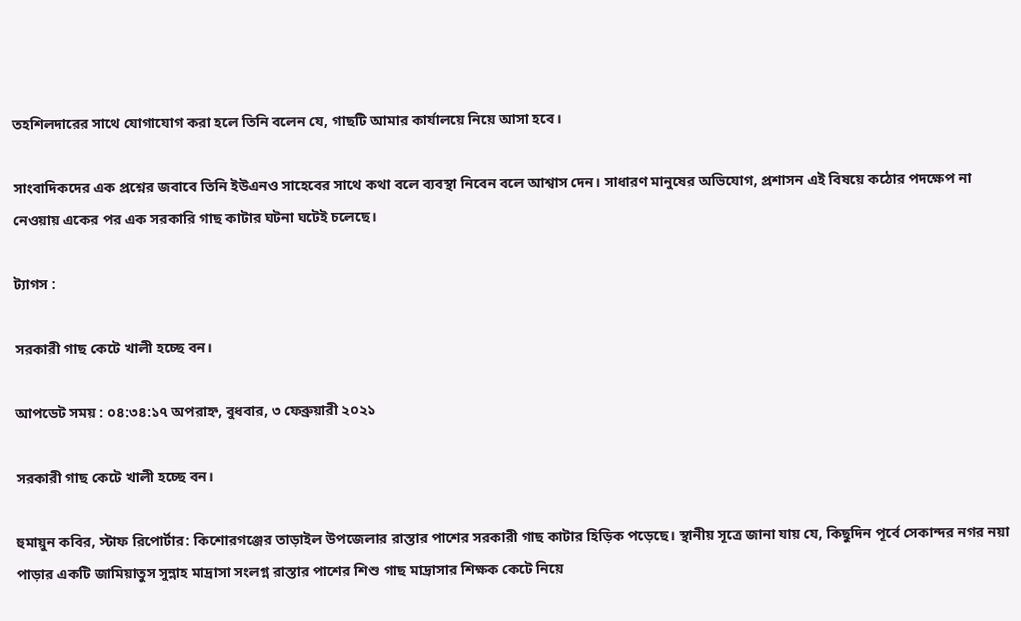তহশিলদারের সাথে যোগাযোগ করা হলে তিনি বলেন যে, গাছটি আমার কার্যালয়ে নিয়ে আসা হবে।

সাংবাদিকদের এক প্রশ্নের জবাবে তিনি ইউএনও সাহেবের সাথে কথা বলে ব্যবস্থা নিবেন বলে আশ্বাস দেন। সাধারণ মানুষের অভিযোগ, প্রশাসন এই বিষয়ে কঠোর পদক্ষেপ না নেওয়ায় একের পর এক সরকারি গাছ কাটার ঘটনা ঘটেই চলেছে।

ট্যাগস :

সরকারী গাছ কেটে খালী হচ্ছে বন।

আপডেট সময় : ০৪:৩৪:১৭ অপরাহ্ন, বুধবার, ৩ ফেব্রুয়ারী ২০২১

সরকারী গাছ কেটে খালী হচ্ছে বন।

হুমায়ুন কবির, স্টাফ রিপোর্টার: কিশোরগঞ্জের তাড়াইল উপজেলার রাস্তার পাশের সরকারী গাছ কাটার হিড়িক পড়েছে। স্থানীয় সূত্রে জানা যায় যে, কিছুদিন পূর্বে সেকান্দর নগর নয়া পাড়ার একটি জামিয়াতুস সুন্নাহ মাদ্রাসা সংলগ্ন রাস্তার পাশের শিশু গাছ মাদ্রাসার শিক্ষক কেটে নিয়ে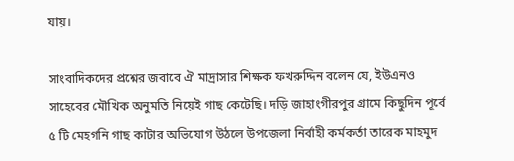যায়।

সাংবাদিকদের প্রশ্নের জবাবে ঐ মাদ্রাসার শিক্ষক ফখরুদ্দিন বলেন যে, ইউএনও সাহেবের মৌখিক অনুমতি নিয়েই গাছ কেটেছি। দড়ি জাহাংগীরপুর গ্রামে কিছুদিন পূর্বে ৫ টি মেহগনি গাছ কাটার অভিযোগ উঠলে উপজেলা নির্বাহী কর্মকর্তা তারেক মাহমুদ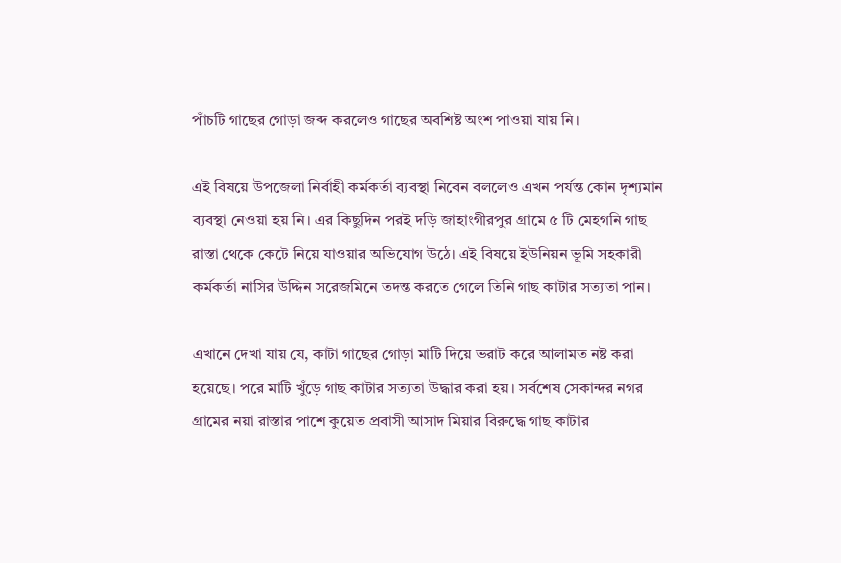পাঁচটি গাছের গোড়া জব্দ করলেও গাছের অবশিষ্ট অংশ পাওয়া যায় নি।

এই বিষয়ে উপজেলা নির্বাহী কর্মকর্তা ব্যবস্থা নিবেন বললেও এখন পর্যন্ত কোন দৃশ্যমান ব্যবস্থা নেওয়া হয় নি। এর কিছুদিন পরই দড়ি জাহাংগীরপুর গ্রামে ৫ টি মেহগনি গাছ রাস্তা থেকে কেটে নিয়ে যাওয়ার অভিযোগ উঠে। এই বিষয়ে ইউনিয়ন ভূমি সহকারী কর্মকর্তা নাসির উদ্দিন সরেজমিনে তদন্ত করতে গেলে তিনি গাছ কাটার সত্যতা পান।

এখানে দেখা যায় যে, কাটা গাছের গোড়া মাটি দিয়ে ভরাট করে আলামত নষ্ট করা হয়েছে। পরে মাটি খুঁড়ে গাছ কাটার সত্যতা উদ্ধার করা হয়। সর্বশেষ সেকান্দর নগর গ্রামের নয়া রাস্তার পাশে কুয়েত প্রবাসী আসাদ মিয়ার বিরুদ্ধে গাছ কাটার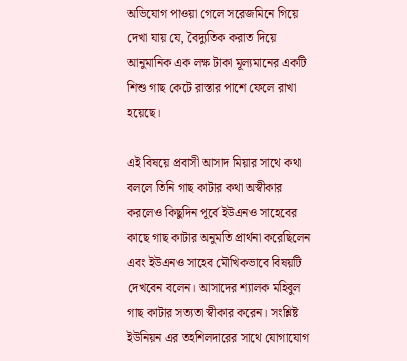অভিযোগ পাওয়া গেলে সরেজমিনে গিয়ে দেখা যায় যে, বৈদ্যুতিক করাত দিয়ে আনুমানিক এক লক্ষ টাকা মূল্যমানের একটি শিশু গাছ কেটে রাস্তার পাশে ফেলে রাখা হয়েছে।

এই বিষয়ে প্রবাসী আসাদ মিয়ার সাথে কথা বললে তিনি গাছ কাটার কথা অস্বীকার করলেও কিছুদিন পূর্বে ইউএনও সাহেবের কাছে গাছ কাটার অনুমতি প্রার্থনা করেছিলেন এবং ইউএনও সাহেব মৌখিকভাবে বিষয়টি দেখবেন বলেন। আসাদের শ্যালক মহিবুল গাছ কাটার সত্যতা স্বীকার করেন। সংশ্লিষ্ট ইউনিয়ন এর তহশিলদারের সাথে যোগাযোগ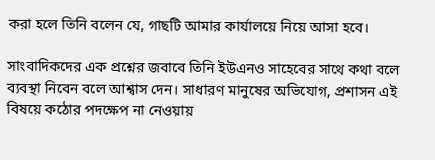করা হলে তিনি বলেন যে, গাছটি আমার কার্যালয়ে নিয়ে আসা হবে।

সাংবাদিকদের এক প্রশ্নের জবাবে তিনি ইউএনও সাহেবের সাথে কথা বলে ব্যবস্থা নিবেন বলে আশ্বাস দেন। সাধারণ মানুষের অভিযোগ, প্রশাসন এই বিষয়ে কঠোর পদক্ষেপ না নেওয়ায়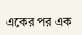একের পর এক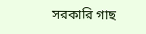সরকারি গাছ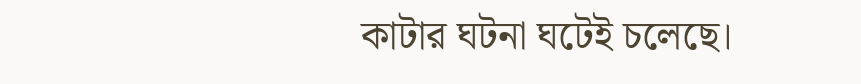কাটার ঘটনা ঘটেই চলেছে।